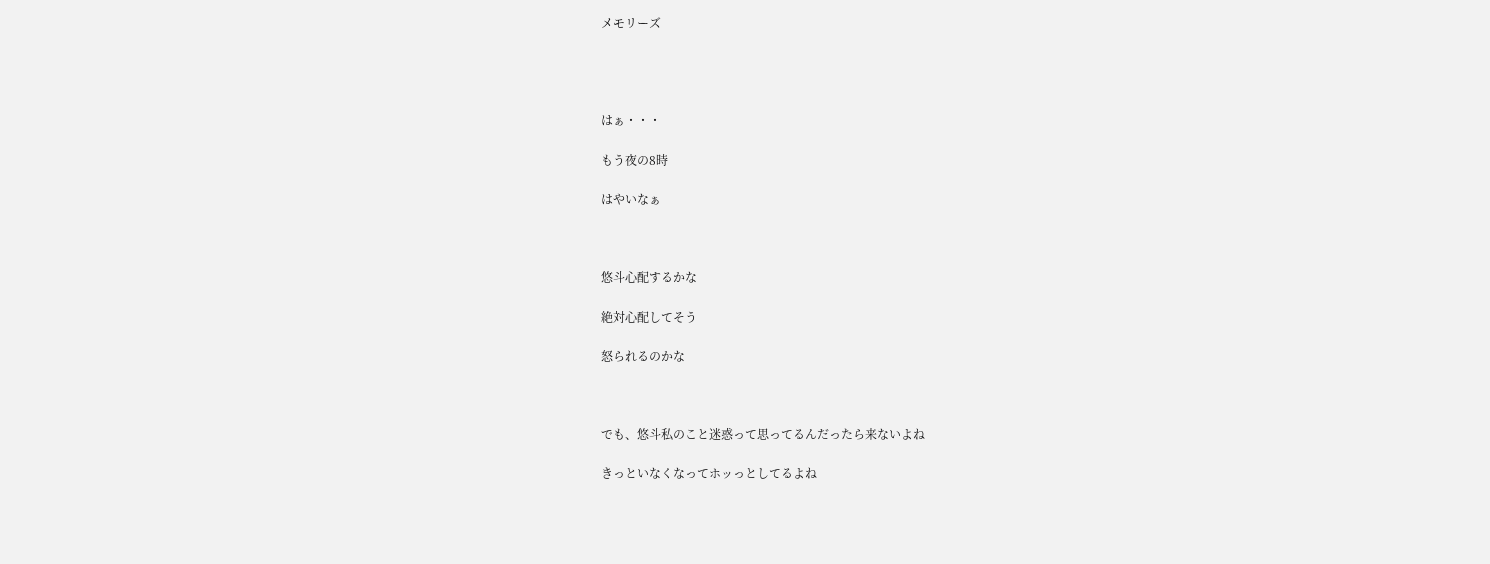メモリーズ




はぁ・・・

もう夜の8時

はやいなぁ



悠斗心配するかな

絶対心配してそう

怒られるのかな



でも、悠斗私のこと迷惑って思ってるんだったら来ないよね

きっといなくなってホッっとしてるよね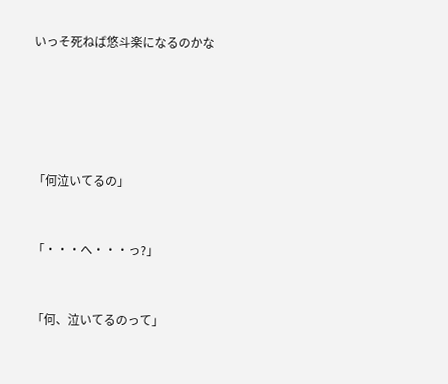いっそ死ねば悠斗楽になるのかな





「何泣いてるの」


「・・・へ・・・っ?」


「何、泣いてるのって」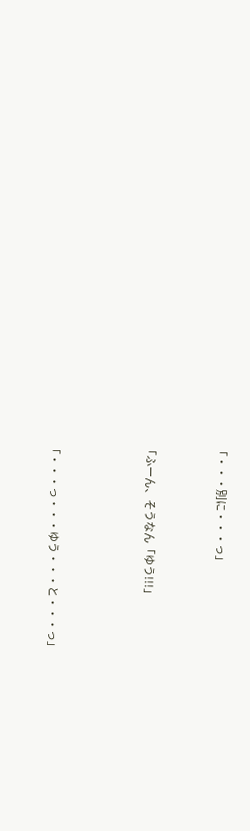「・・・別に・・・っ」


「ふーん、そうなん「ゆう!!!」



「・・・っ・・・ゆう・・・と・・・っ」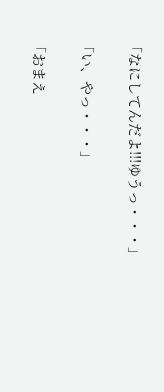「なにしてんだよ!!!ゆうっ・・・」


「い、やっ・・・」


「おまえ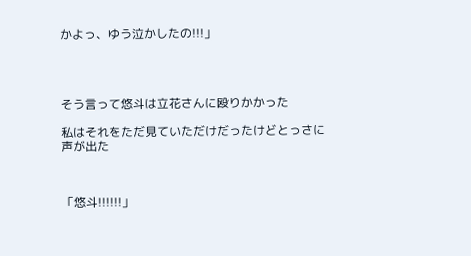かよっ、ゆう泣かしたの!!!」




そう言って悠斗は立花さんに殴りかかった

私はそれをただ見ていただけだったけどとっさに声が出た



「悠斗!!!!!!」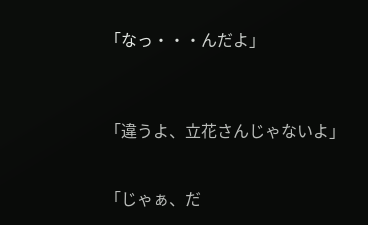「なっ・・・んだよ」



「違うよ、立花さんじゃないよ」


「じゃぁ、だ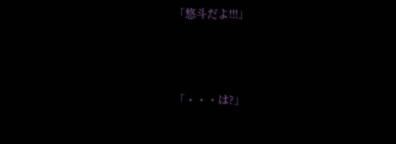「悠斗だよ!!!」



「・・・は?」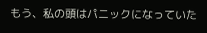もう、私の頭はパニックになっていた